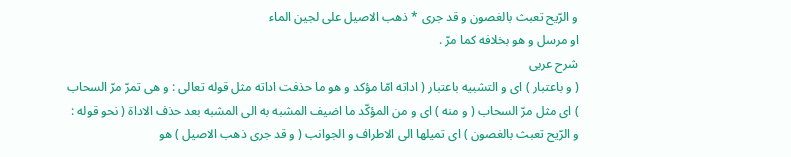و الرّيح تعبث بالغصون و قد جرى * ذهب الاصيل على لجين الماء
او مرسل و هو بخلافه كما مرّ .
شرح عربى
( و باعتبار ) اى و التشبيه باعتبار ( اداته امّا مؤكد و هو ما حذفت اداته مثل قوله تعالى : و هى تمرّ مرّ السحاب ) اى مثل مرّ السحاب ( و منه ) اى و من المؤكّد ما اضيف المشبه به الى المشبه بعد حذف الاداة ( نحو قوله : و الرّيح تعبث بالغصون ) اى تميلها الى الاطراف و الجوانب ( و قد جرى ذهب الاصيل ) هو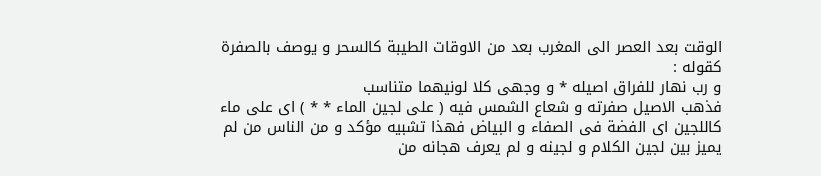الوقت بعد العصر الى المغرب بعد من الاوقات الطيبة كالسحر و يوصف بالصفرة كقوله :
و رب نهار للفراق اصيله * و وجهى كلا لونيهما متناسب
فذهب الاصيل صفرته و شعاع الشمس فيه ( على لجين الماء * * ) اى على ماء كاللجين اى الفضة فى الصفاء و البياض فهذا تشبيه مؤكد و من الناس من لم يميز بين لجين الكلام و لجينه و لم يعرف هجانه من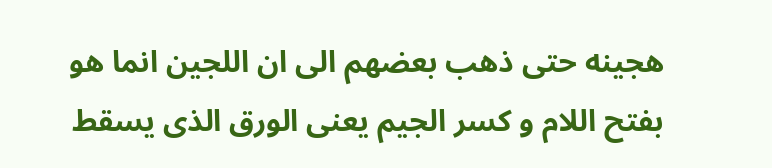هجينه حتى ذهب بعضهم الى ان اللجين انما هو بفتح اللام و كسر الجيم يعنى الورق الذى يسقط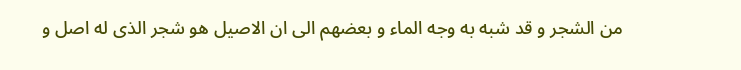من الشجر و قد شبه به وجه الماء و بعضهم الى ان الاصيل هو شجر الذى له اصل و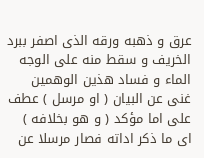عرق و ذهبه ورقه الذى اصفر ببرد الخريف و سقط منه على الوجه الماء و فساد هذين الوهمين غنى عن البيان ( او مرسل ) عطف على اما مؤكد ( و هو بخلافه ) اى ما ذكر اداته فصار مرسلا عن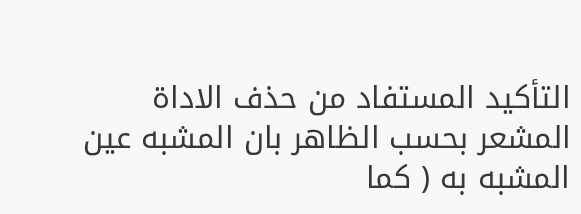التأكيد المستفاد من حذف الاداة المشعر بحسب الظاهر بان المشبه عين المشبه به ( كما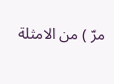مرّ ) من الامثلة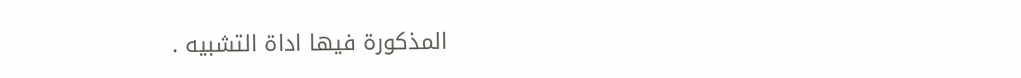المذكورة فيها اداة التشبيه .